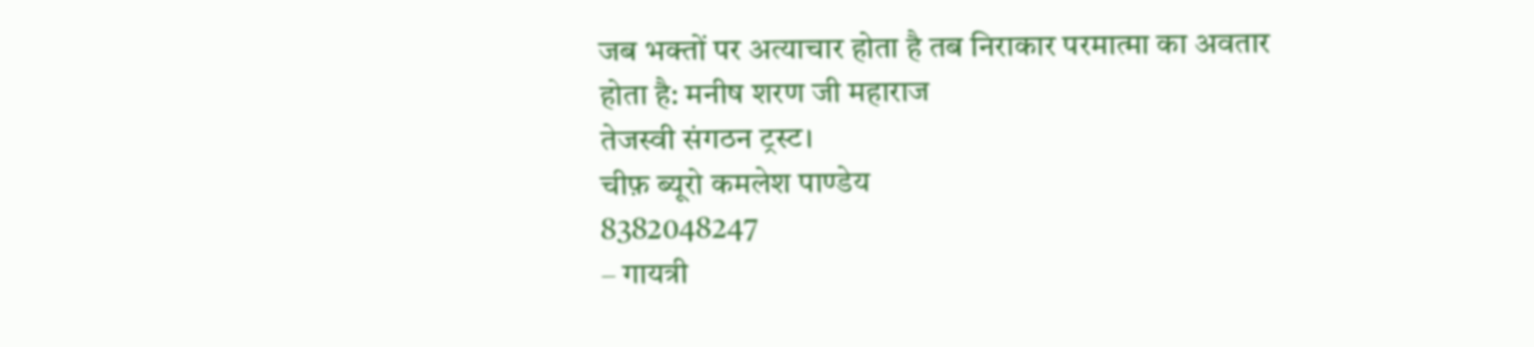जब भक्तों पर अत्याचार होता है तब निराकार परमात्मा का अवतार होता है: मनीष शरण जी महाराज
तेजस्वी संगठन ट्रस्ट।
चीफ़ ब्यूरो कमलेश पाण्डेय
8382048247
– गायत्री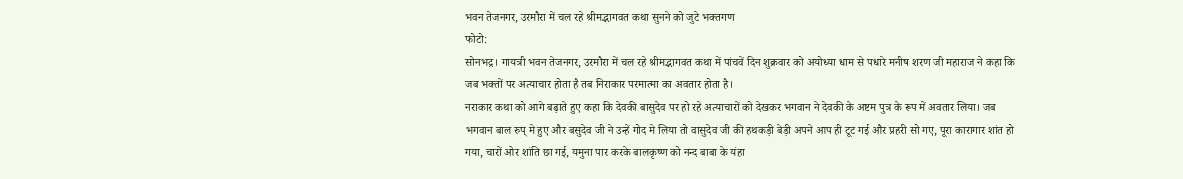भवन तेजनगर, उरमौरा में चल रहे श्रीमद्भागवत कथा सुनने को जुटे भक्तगण
फोटो:
सोनभद्र। गायत्री भवन तेजनगर, उरमौरा में चल रहे श्रीमद्भागवत कथा में पांचवें दिन शुक्रवार को अयोध्या धाम से पधारे मनीष शरण जी महाराज ने कहा कि जब भक्तों पर अत्याचार होता है तब निराकार परमात्मा का अवतार होता है।
नराकार कथा को आगे बढ़ाते हुए कहा कि देवकी बासुदेव पर हो रहे अत्याचारों को देखकर भगवान ने देवकी के अष्टम पुत्र के रूप में अवतार लिया। जब भगवान बाल रुप् मे हुए और बसुदेव जी ने उन्हें गोद मे लिया तो वासुदेव जी की हथकड़ी बेड़ी अपने आप ही टूट गई और प्रहरी सो गए, पूरा कारागार शांत हो गया, चारों ओर शांति छा गई, यमुना पार करके बालकृष्ण को नन्द बाबा के यंहा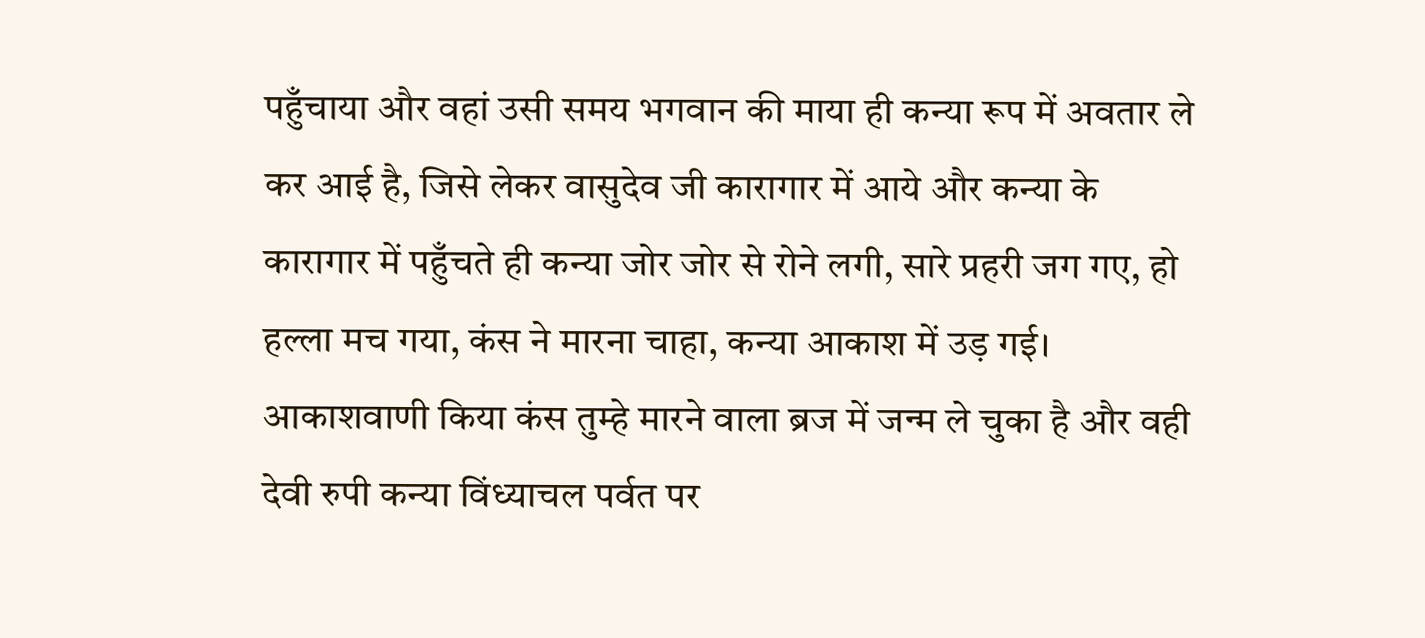पहुँचाया और वहां उसी समय भगवान की माया ही कन्या रूप में अवतार ले कर आई है, जिसे लेकर वासुदेव जी कारागार में आये और कन्या के कारागार में पहुँचते ही कन्या जोर जोर से रोने लगी, सारे प्रहरी जग गए, हो हल्ला मच गया, कंस ने मारना चाहा, कन्या आकाश में उड़ गई। आकाशवाणी किया कंस तुम्हे मारने वाला ब्रज में जन्म ले चुका है और वही देवी रुपी कन्या विंध्याचल पर्वत पर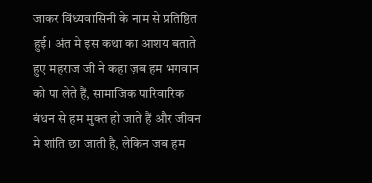जाकर विंध्यवासिनी के नाम से प्रतिष्ठित हुई। अंत मे इस कथा का आशय बताते हुए महराज जी ने कहा ज़ब हम भगवान को पा लेते हैं, सामाजिक पारिवारिक बंधन से हम मुक्त हो जाते हैं और जीवन मे शांति छा जाती है, लेकिन जब हम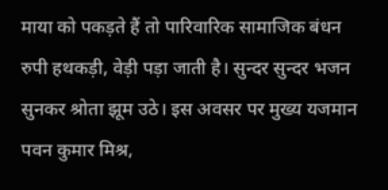माया को पकड़ते हैं तो पारिवारिक सामाजिक बंधन रुपी हथकड़ी, वेड़ी पड़ा जाती है। सुन्दर सुन्दर भजन सुनकर श्रोता झूम उठे। इस अवसर पर मुख्य यजमान पवन कुमार मिश्र,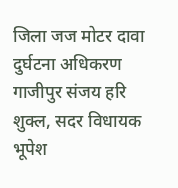जिला जज मोटर दावा दुर्घटना अधिकरण गाजीपुर संजय हरि शुक्ल, सदर विधायक भूपेश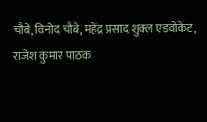चौबे, विनोद चौबे, महेंद्र प्रसाद शुक्ल एडवोकेट, राजेश कुमार पाठक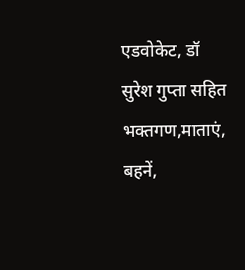एडवोकेट, डॉ सुरेश गुप्ता सहित भक्तगण,माताएं, बहनें,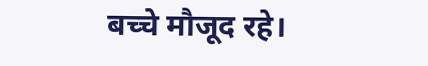बच्चे मौजूद रहे।